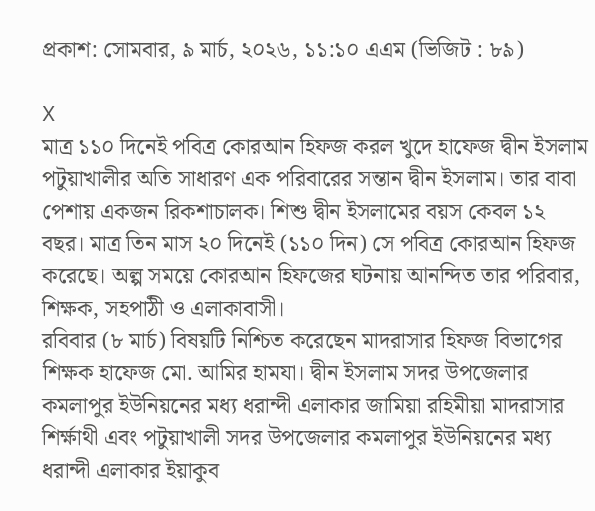প্রকাশ: সোমবার, ৯ মার্চ, ২০২৬, ১১:১০ এএম (ভিজিট : ৮৯)

X
মাত্র ১১০ দিনেই পবিত্র কোরআন হিফজ করল খুদে হাফেজ দ্বীন ইসলাম
পটুয়াখালীর অতি সাধারণ এক পরিবারের সন্তান দ্বীন ইসলাম। তার বাবা পেশায় একজন রিকশাচালক। শিশু দ্বীন ইসলামের বয়স কেবল ১২ বছর। মাত্র তিন মাস ২০ দিনেই (১১০ দিন) সে পবিত্র কোরআন হিফজ করেছে। অল্প সময়ে কোরআন হিফজের ঘটনায় আনন্দিত তার পরিবার, শিক্ষক, সহপাঠী ও এলাকাবাসী।
রবিবার (৮ মার্চ) বিষয়টি নিশ্চিত করেছেন মাদরাসার হিফজ বিভাগের শিক্ষক হাফেজ মো. আমির হামযা। দ্বীন ইসলাম সদর উপজেলার কমলাপুর ইউনিয়নের মধ্য ধরান্দী এলাকার জামিয়া রহিমীয়া মাদরাসার শির্ক্ষাথী এবং পটুয়াখালী সদর উপজেলার কমলাপুর ইউনিয়নের মধ্য ধরান্দী এলাকার ইয়াকুব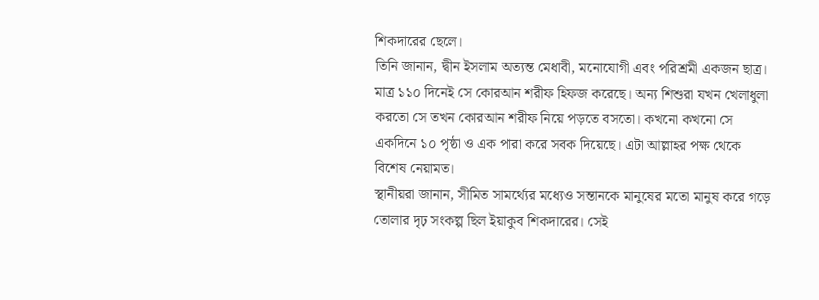শিকদারের ছেলে।
তিনি জানান, দ্বীন ইসলাম অত্যন্ত মেধাবী, মনোযোগী এবং পরিশ্রমী একজন ছাত্র। মাত্র ১১০ দিনেই সে কোরআন শরীফ হিফজ করেছে। অন্য শিশুরা যখন খেলাধুলা করতো সে তখন কোরআন শরীফ নিয়ে পড়তে বসতো। কখনো কখনো সে একদিনে ১০ পৃষ্ঠা ও এক পারা করে সবক দিয়েছে। এটা আল্লাহর পক্ষ থেকে বিশেষ নেয়ামত।
স্থানীয়রা জানান, সীমিত সামর্থ্যের মধ্যেও সন্তানকে মানুষের মতো মানুষ করে গড়ে তোলার দৃঢ় সংকল্প ছিল ইয়াকুব শিকদারের। সেই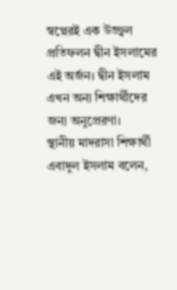স্বপ্নেরই এক উজ্জ্বল প্রতিফলন দ্বীন ইসলামের এই অর্জন। দ্বীন ইসলাম এখন অন্য শিক্ষার্থীদের জন্য অনুপ্রেরণা।
স্থানীয় মাদরাসা শিক্ষার্থী এবাদুল ইসলাম বলেন,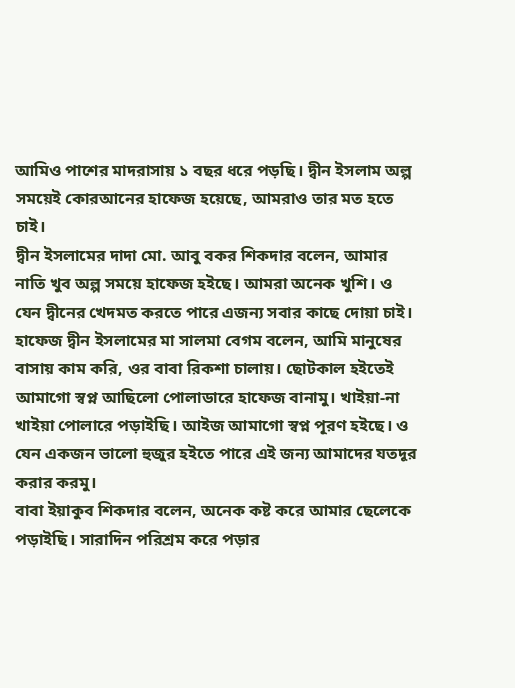আমিও পাশের মাদরাসায় ১ বছর ধরে পড়ছি। দ্বীন ইসলাম অল্প সময়েই কোরআনের হাফেজ হয়েছে, আমরাও তার মত হতে চাই।
দ্বীন ইসলামের দাদা মো. আবু বকর শিকদার বলেন, আমার নাতি খুব অল্প সময়ে হাফেজ হইছে। আমরা অনেক খুশি। ও যেন দ্বীনের খেদমত করতে পারে এজন্য সবার কাছে দোয়া চাই।
হাফেজ দ্বীন ইসলামের মা সালমা বেগম বলেন, আমি মানুষের বাসায় কাম করি, ওর বাবা রিকশা চালায়। ছোটকাল হইতেই আমাগো স্বপ্ন আছিলো পোলাডারে হাফেজ বানামু। খাইয়া-না খাইয়া পোলারে পড়াইছি। আইজ আমাগো স্বপ্ন পূরণ হইছে। ও যেন একজন ভালো হুজুর হইতে পারে এই জন্য আমাদের যতদূর করার করমু।
বাবা ইয়াকুব শিকদার বলেন, অনেক কষ্ট করে আমার ছেলেকে পড়াইছি। সারাদিন পরিশ্রম করে পড়ার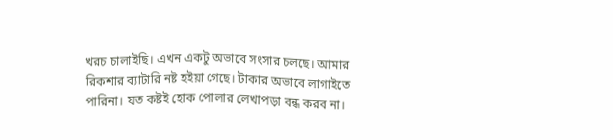খরচ চালাইছি। এখন একটু অভাবে সংসার চলছে। আমার রিকশার ব্যাটারি নষ্ট হইয়া গেছে। টাকার অভাবে লাগাইতে পারিনা। যত কষ্টই হোক পোলার লেখাপড়া বন্ধ করব না।